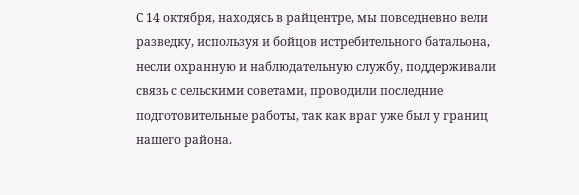С 14 октября, находясь в райцентре, мы повседневно вели разведку, используя и бойцов истребительного батальона, несли охранную и наблюдательную службу, поддерживали связь с сельскими советами, проводили последние подготовительные работы, так как враг уже был у границ нашего района.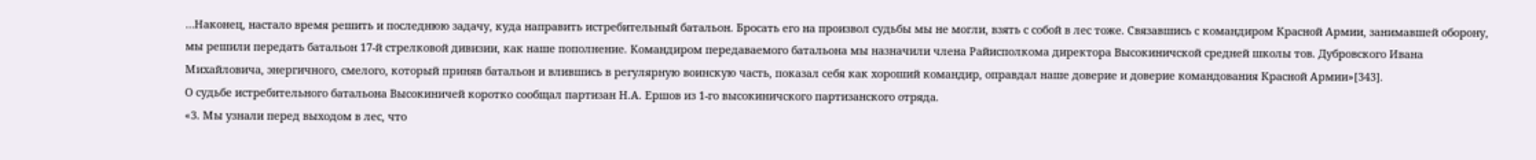…Наконец, настало время решить и последнюю задачу, куда направить истребительный батальон. Бросать его на произвол судьбы мы не могли, взять с собой в лес тоже. Связавшись с командиром Красной Армии, занимавшей оборону, мы решили передать батальон 17-й стрелковой дивизии, как наше пополнение. Командиром передаваемого батальона мы назначили члена Райисполкома директора Высокиничской средней школы тов. Дубровского Ивана Михайловича, энергичного, смелого, который приняв батальон и влившись в регулярную воинскую часть, показал себя как хороший командир, оправдал наше доверие и доверие командования Красной Армии»[343].
О судьбе истребительного батальона Высокиничей коротко сообщал партизан Н.А. Ершов из 1-го высокиничского партизанского отряда.
«3. Мы узнали перед выходом в лес, что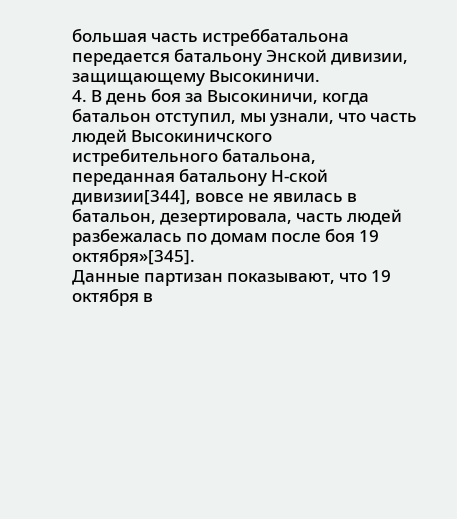большая часть истреббатальона передается батальону Энской дивизии, защищающему Высокиничи.
4. В день боя за Высокиничи, когда батальон отступил, мы узнали, что часть людей Высокиничского истребительного батальона, переданная батальону Н-ской дивизии[344], вовсе не явилась в батальон, дезертировала, часть людей разбежалась по домам после боя 19 октября»[345].
Данные партизан показывают, что 19 октября в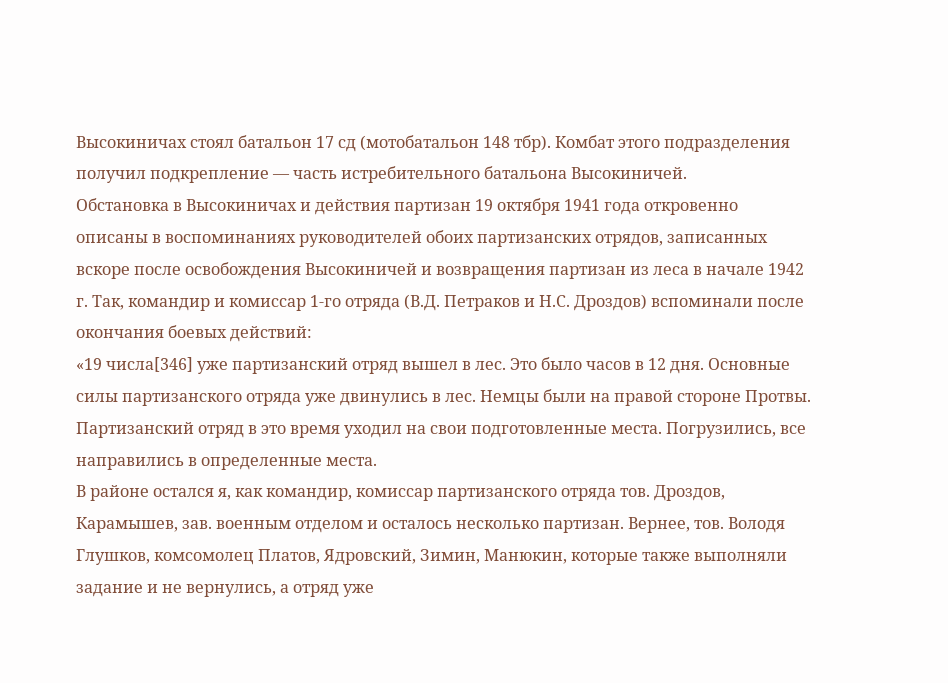Высокиничах стоял батальон 17 сд (мотобатальон 148 тбр). Комбат этого подразделения получил подкрепление — часть истребительного батальона Высокиничей.
Обстановка в Высокиничах и действия партизан 19 октября 1941 года откровенно описаны в воспоминаниях руководителей обоих партизанских отрядов, записанных вскоре после освобождения Высокиничей и возвращения партизан из леса в начале 1942 г. Так, командир и комиссар 1-го отряда (В.Д. Петраков и Н.С. Дроздов) вспоминали после окончания боевых действий:
«19 числа[346] уже партизанский отряд вышел в лес. Это было часов в 12 дня. Основные силы партизанского отряда уже двинулись в лес. Немцы были на правой стороне Протвы. Партизанский отряд в это время уходил на свои подготовленные места. Погрузились, все направились в определенные места.
В районе остался я, как командир, комиссар партизанского отряда тов. Дроздов, Карамышев, зав. военным отделом и осталось несколько партизан. Вернее, тов. Володя Глушков, комсомолец Платов, Ядровский, Зимин, Манюкин, которые также выполняли задание и не вернулись, а отряд уже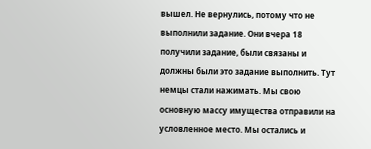вышел. Не вернулись, потому что не выполнили задание. Они вчера 18 получили задание, были связаны и должны были это задание выполнить. Тут немцы стали нажимать. Мы свою основную массу имущества отправили на условленное место. Мы остались и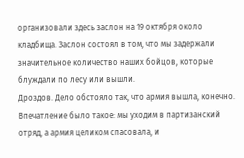организовали здесь заслон на 19 октября около кладбища. Заслон состоял в том, что мы задержали значительное количество наших бойцов, которые блуждали по лесу или вышли.
Дроздов. Дело обстояло так, что армия вышла, конечно. Впечатление было такое: мы уходим в партизанский отряд, а армия целиком спасовала, и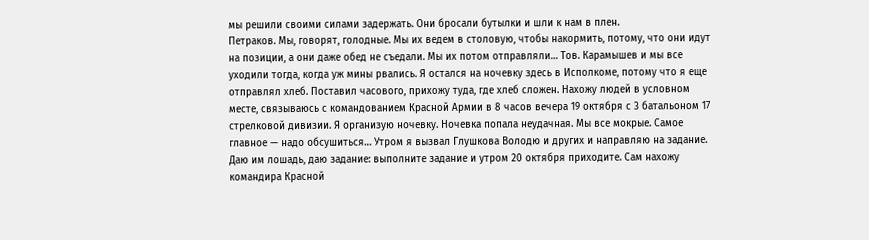мы решили своими силами задержать. Они бросали бутылки и шли к нам в плен.
Петраков. Мы, говорят, голодные. Мы их ведем в столовую, чтобы накормить, потому, что они идут на позиции, а они даже обед не съедали. Мы их потом отправляли… Тов. Карамышев и мы все уходили тогда, когда уж мины рвались. Я остался на ночевку здесь в Исполкоме, потому что я еще отправлял хлеб. Поставил часового, прихожу туда, где хлеб сложен. Нахожу людей в условном месте, связываюсь с командованием Красной Армии в 8 часов вечера 19 октября с 3 батальоном 17 стрелковой дивизии. Я организую ночевку. Ночевка попала неудачная. Мы все мокрые. Самое главное — надо обсушиться… Утром я вызвал Глушкова Володю и других и направляю на задание. Даю им лошадь, даю задание: выполните задание и утром 20 октября приходите. Сам нахожу командира Красной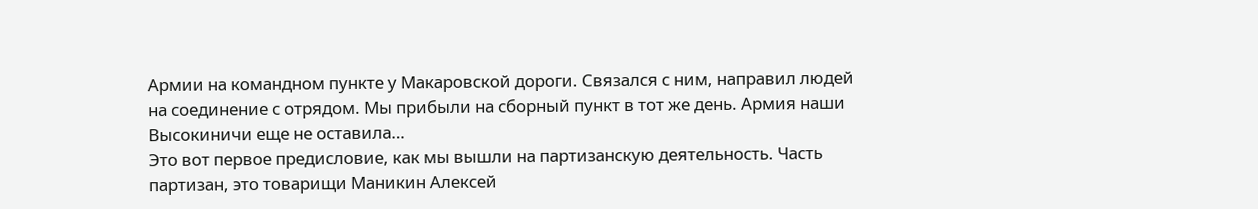Армии на командном пункте у Макаровской дороги. Связался с ним, направил людей на соединение с отрядом. Мы прибыли на сборный пункт в тот же день. Армия наши Высокиничи еще не оставила…
Это вот первое предисловие, как мы вышли на партизанскую деятельность. Часть партизан, это товарищи Маникин Алексей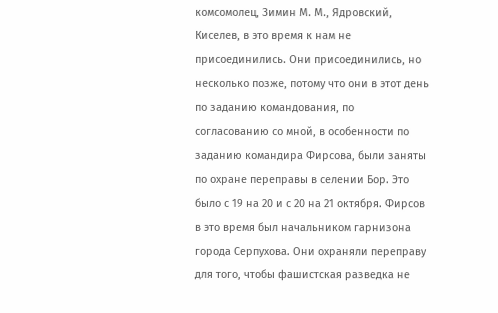комсомолец, Зимин М. М., Ядровский, Киселев, в это время к нам не присоединились. Они присоединились, но несколько позже, потому что они в этот день по заданию командования, по согласованию со мной, в особенности по заданию командира Фирсова, были заняты по охране переправы в селении Бор. Это было с 19 на 20 и с 20 на 21 октября. Фирсов в это время был начальником гарнизона города Серпухова. Они охраняли переправу для того, чтобы фашистская разведка не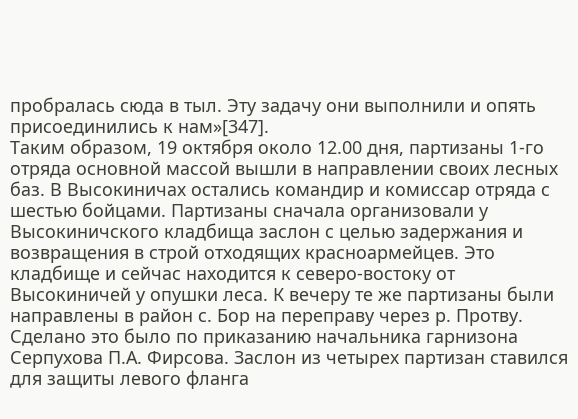пробралась сюда в тыл. Эту задачу они выполнили и опять присоединились к нам»[347].
Таким образом, 19 октября около 12.00 дня, партизаны 1-го отряда основной массой вышли в направлении своих лесных баз. В Высокиничах остались командир и комиссар отряда с шестью бойцами. Партизаны сначала организовали у Высокиничского кладбища заслон с целью задержания и возвращения в строй отходящих красноармейцев. Это кладбище и сейчас находится к северо-востоку от Высокиничей у опушки леса. К вечеру те же партизаны были направлены в район с. Бор на переправу через р. Протву. Сделано это было по приказанию начальника гарнизона Серпухова П.А. Фирсова. Заслон из четырех партизан ставился для защиты левого фланга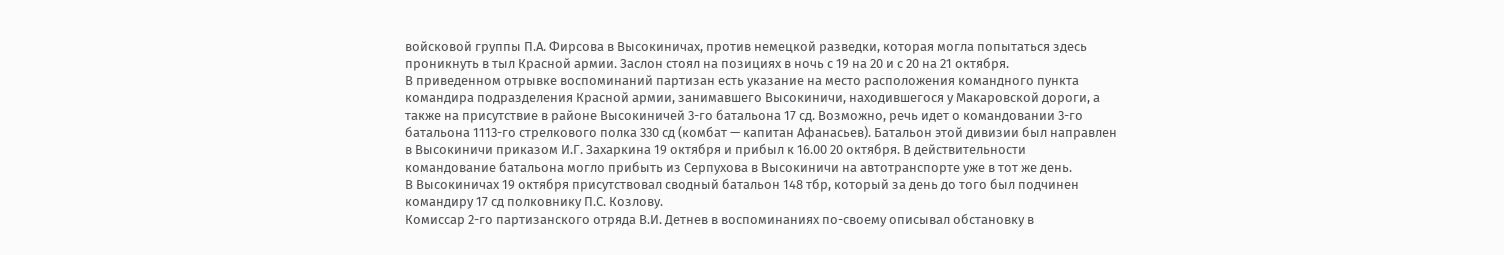войсковой группы П.А. Фирсова в Высокиничах, против немецкой разведки, которая могла попытаться здесь проникнуть в тыл Красной армии. Заслон стоял на позициях в ночь с 19 на 20 и с 20 на 21 октября.
В приведенном отрывке воспоминаний партизан есть указание на место расположения командного пункта командира подразделения Красной армии, занимавшего Высокиничи, находившегося у Макаровской дороги, а также на присутствие в районе Высокиничей 3-го батальона 17 сд. Возможно, речь идет о командовании 3-го батальона 1113-го стрелкового полка 330 сд (комбат — капитан Афанасьев). Батальон этой дивизии был направлен в Высокиничи приказом И.Г. Захаркина 19 октября и прибыл к 16.00 20 октября. В действительности командование батальона могло прибыть из Серпухова в Высокиничи на автотранспорте уже в тот же день.
В Высокиничах 19 октября присутствовал сводный батальон 148 тбр, который за день до того был подчинен командиру 17 сд полковнику П.С. Козлову.
Комиссар 2-го партизанского отряда В.И. Детнев в воспоминаниях по-своему описывал обстановку в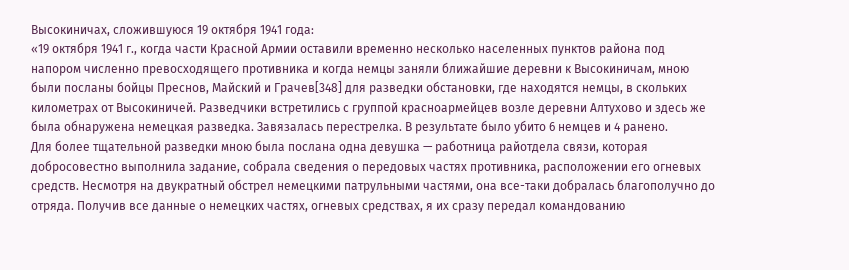Высокиничах, сложившуюся 19 октября 1941 года:
«19 октября 1941 г., когда части Красной Армии оставили временно несколько населенных пунктов района под напором численно превосходящего противника и когда немцы заняли ближайшие деревни к Высокиничам, мною были посланы бойцы Преснов, Майский и Грачев[348] для разведки обстановки, где находятся немцы, в скольких километрах от Высокиничей. Разведчики встретились с группой красноармейцев возле деревни Алтухово и здесь же была обнаружена немецкая разведка. Завязалась перестрелка. В результате было убито 6 немцев и 4 ранено.
Для более тщательной разведки мною была послана одна девушка — работница райотдела связи, которая добросовестно выполнила задание, собрала сведения о передовых частях противника, расположении его огневых средств. Несмотря на двукратный обстрел немецкими патрульными частями, она все-таки добралась благополучно до отряда. Получив все данные о немецких частях, огневых средствах, я их сразу передал командованию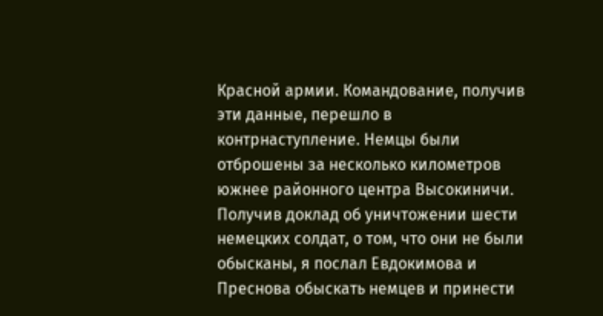Красной армии. Командование, получив эти данные, перешло в контрнаступление. Немцы были отброшены за несколько километров южнее районного центра Высокиничи.
Получив доклад об уничтожении шести немецких солдат, о том, что они не были обысканы, я послал Евдокимова и Преснова обыскать немцев и принести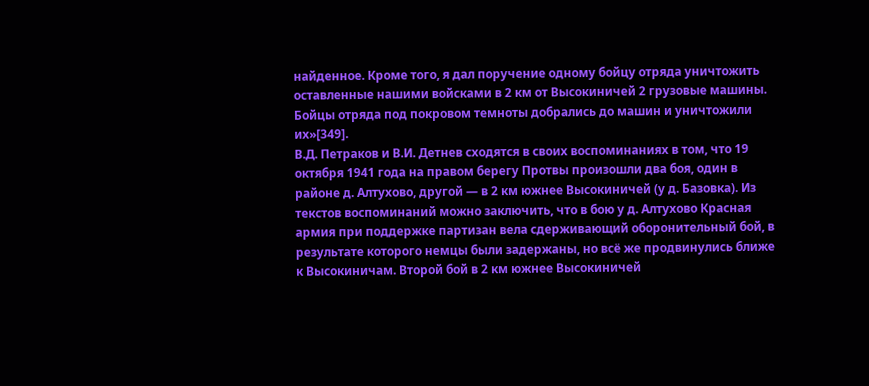найденное. Кроме того, я дал поручение одному бойцу отряда уничтожить оставленные нашими войсками в 2 км от Высокиничей 2 грузовые машины. Бойцы отряда под покровом темноты добрались до машин и уничтожили их»[349].
В.Д. Петраков и В.И. Детнев сходятся в своих воспоминаниях в том, что 19 октября 1941 года на правом берегу Протвы произошли два боя, один в районе д. Алтухово, другой — в 2 км южнее Высокиничей (у д. Базовка). Из текстов воспоминаний можно заключить, что в бою у д. Алтухово Красная армия при поддержке партизан вела сдерживающий оборонительный бой, в результате которого немцы были задержаны, но всё же продвинулись ближе к Высокиничам. Второй бой в 2 км южнее Высокиничей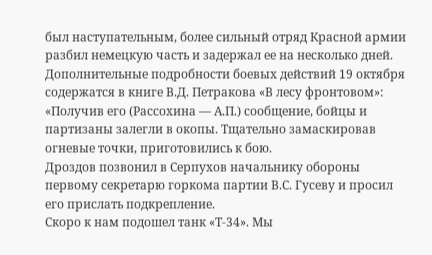был наступательным, более сильный отряд Красной армии разбил немецкую часть и задержал ее на несколько дней.
Дополнительные подробности боевых действий 19 октября содержатся в книге В.Д. Петракова «В лесу фронтовом»:
«Получив его (Рассохина — А.П.) сообщение, бойцы и партизаны залегли в окопы. Тщательно замаскировав огневые точки, приготовились к бою.
Дроздов позвонил в Серпухов начальнику обороны первому секретарю горкома партии В.С. Гусеву и просил его прислать подкрепление.
Скоро к нам подошел танк «Т-34». Мы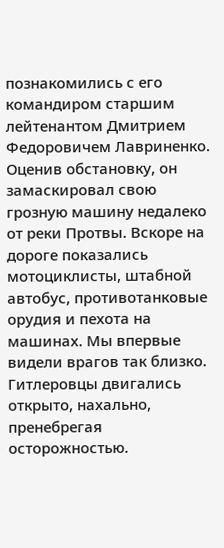познакомились с его командиром старшим лейтенантом Дмитрием Федоровичем Лавриненко. Оценив обстановку, он замаскировал свою грозную машину недалеко от реки Протвы. Вскоре на дороге показались мотоциклисты, штабной автобус, противотанковые орудия и пехота на машинах. Мы впервые видели врагов так близко. Гитлеровцы двигались открыто, нахально, пренебрегая осторожностью.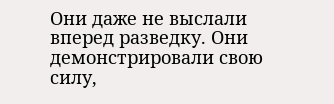Они даже не выслали вперед разведку. Они демонстрировали свою силу,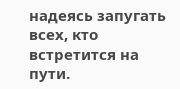надеясь запугать всех, кто встретится на пути.